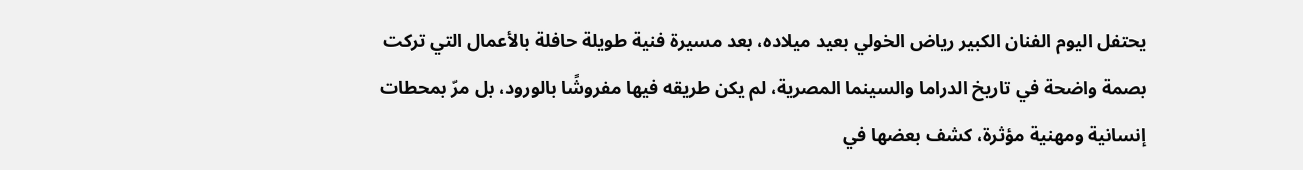يحتفل اليوم الفنان الكبير رياض الخولي بعيد ميلاده، بعد مسيرة فنية طويلة حافلة بالأعمال التي تركت بصمة واضحة في تاريخ الدراما والسينما المصرية، لم يكن طريقه فيها مفروشًا بالورود، بل مرّ بمحطات إنسانية ومهنية مؤثرة، كشف بعضها في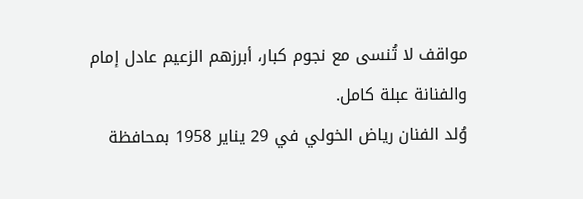مواقف لا تُنسى مع نجوم كبار، أبرزهم الزعيم عادل إمام والفنانة عبلة كامل.
وُلد الفنان رياض الخولي في 29 يناير 1958 بمحافظة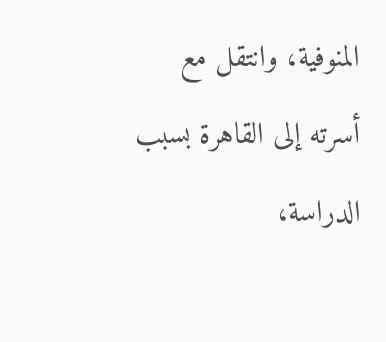المنوفية، وانتقل مع أسرته إلى القاهرة بسبب الدراسة،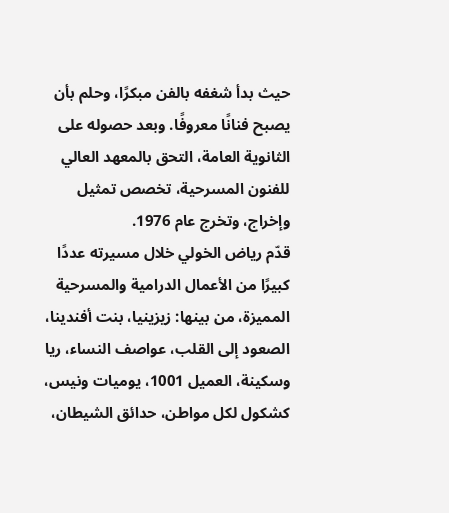حيث بدأ شغفه بالفن مبكرًا، وحلم بأن يصبح فنانًا معروفًا. وبعد حصوله على الثانوية العامة، التحق بالمعهد العالي للفنون المسرحية، تخصص تمثيل وإخراج، وتخرج عام 1976.
قدّم رياض الخولي خلال مسيرته عددًا كبيرًا من الأعمال الدرامية والمسرحية المميزة، من بينها: زيزينيا، بنت أفندينا، الصعود إلى القلب، عواصف النساء، ريا وسكينة، العميل 1001، يوميات ونيس، كشكول لكل مواطن، حدائق الشيطان،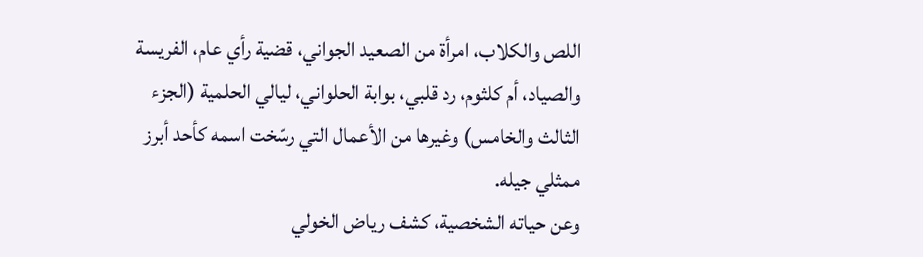اللص والكلاب، امرأة من الصعيد الجواني، قضية رأي عام، الفريسة والصياد، أم كلثوم، رد قلبي، بوابة الحلواني، ليالي الحلمية (الجزء الثالث والخامس) وغيرها من الأعمال التي رسّخت اسمه كأحد أبرز ممثلي جيله.
وعن حياته الشخصية، كشف رياض الخولي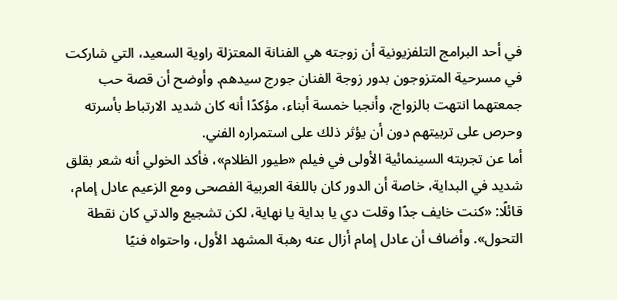في أحد البرامج التلفزيونية أن زوجته هي الفنانة المعتزلة راوية السعيد، التي شاركت في مسرحية المتزوجون بدور زوجة الفنان جورج سيدهم. وأوضح أن قصة حب جمعتهما انتهت بالزواج، وأنجبا خمسة أبناء، مؤكدًا أنه كان شديد الارتباط بأسرته وحرص على تربيتهم دون أن يؤثر ذلك على استمراره الفني.
أما عن تجربته السينمائية الأولى في فيلم «طيور الظلام»، فأكد الخولي أنه شعر بقلق شديد في البداية، خاصة أن الدور كان باللغة العربية الفصحى ومع الزعيم عادل إمام، قائلًا: «كنت خايف جدًا وقلت دي يا بداية يا نهاية، لكن تشجيع والدتي كان نقطة التحول». وأضاف أن عادل إمام أزال عنه رهبة المشهد الأول، واحتواه فنيًا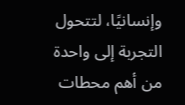وإنسانيًا، لتتحول التجربة إلى واحدة من أهم محطات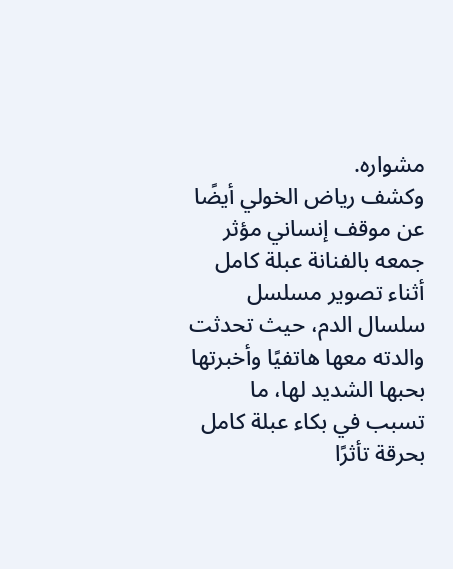مشواره.
وكشف رياض الخولي أيضًا عن موقف إنساني مؤثر جمعه بالفنانة عبلة كامل أثناء تصوير مسلسل سلسال الدم، حيث تحدثت والدته معها هاتفيًا وأخبرتها بحبها الشديد لها، ما تسبب في بكاء عبلة كامل بحرقة تأثرًا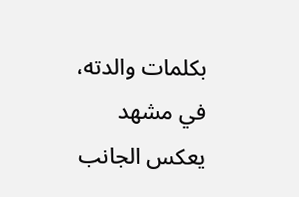بكلمات والدته، في مشهد يعكس الجانب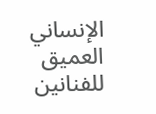الإنساني العميق للفنانين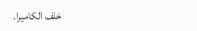خلف الكاميرا.